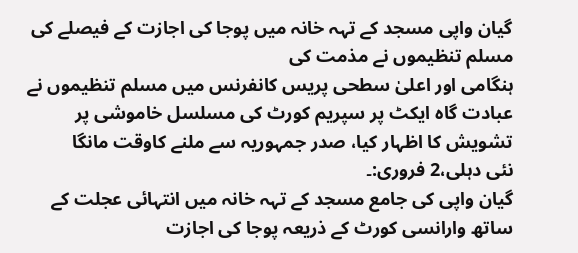گیان واپی مسجد کے تہہ خانہ میں پوجا کی اجازت کے فیصلے کی مسلم تنظیموں نے مذمت کی
ہنگامی اور اعلیٰ سطحی پریس کانفرنس میں مسلم تنظیموں نے عبادت گاہ ایکٹ پر سپریم کورٹ کی مسلسل خاموشی پر تشویش کا اظہار کیا، صدر جمہوریہ سے ملنے کاوقت مانگا
نئی دہلی،2 فروری:۔
گیان واپی کی جامع مسجد کے تہہ خانہ میں انتہائی عجلت کے ساتھ وارانسی کورٹ کے ذریعہ پوجا کی اجازت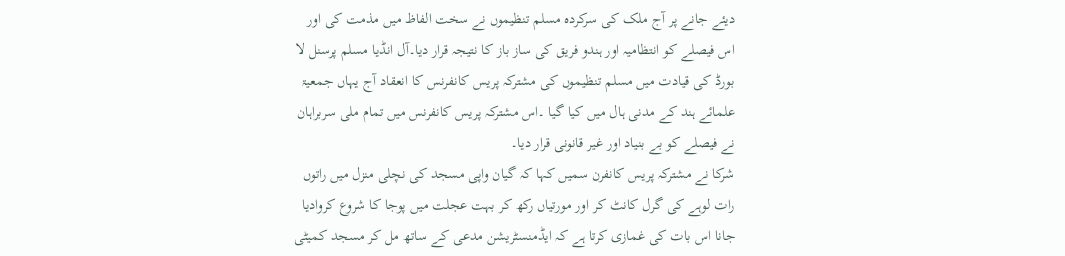دیئے جانے پر آج ملک کی سرکردہ مسلم تنظیموں نے سخت الفاظ میں مذمت کی اور اس فیصلے کو انتظامیہ اور ہندو فریق کی ساز باز کا نتیجہ قرار دیا۔آل انڈیا مسلم پرسنل لا بورڈ کی قیادت میں مسلم تنظیموں کی مشترکہ پریس کانفرنس کا انعقاد آج یہاں جمعیۃ علمائے ہند کے مدنی ہال میں کیا گیا ۔اس مشترکہ پریس کانفرنس میں تمام ملی سربراہان نے فیصلے کو بے بنیاد اور غیر قانونی قرار دیا۔
شرکا نے مشترکہ پریس کانفرن سمیں کہا کہ گیان واپی مسجد کی نچلی منزل میں راتوں رات لوہے کی گرل کانٹ کر اور مورتیاں رکھ کر بہت عجلت میں پوجا کا شروع کروادیا جانا اس بات کی غمازی کرتا ہے کہ ایڈمنسٹریشن مدعی کے ساتھ مل کر مسجد کمیٹی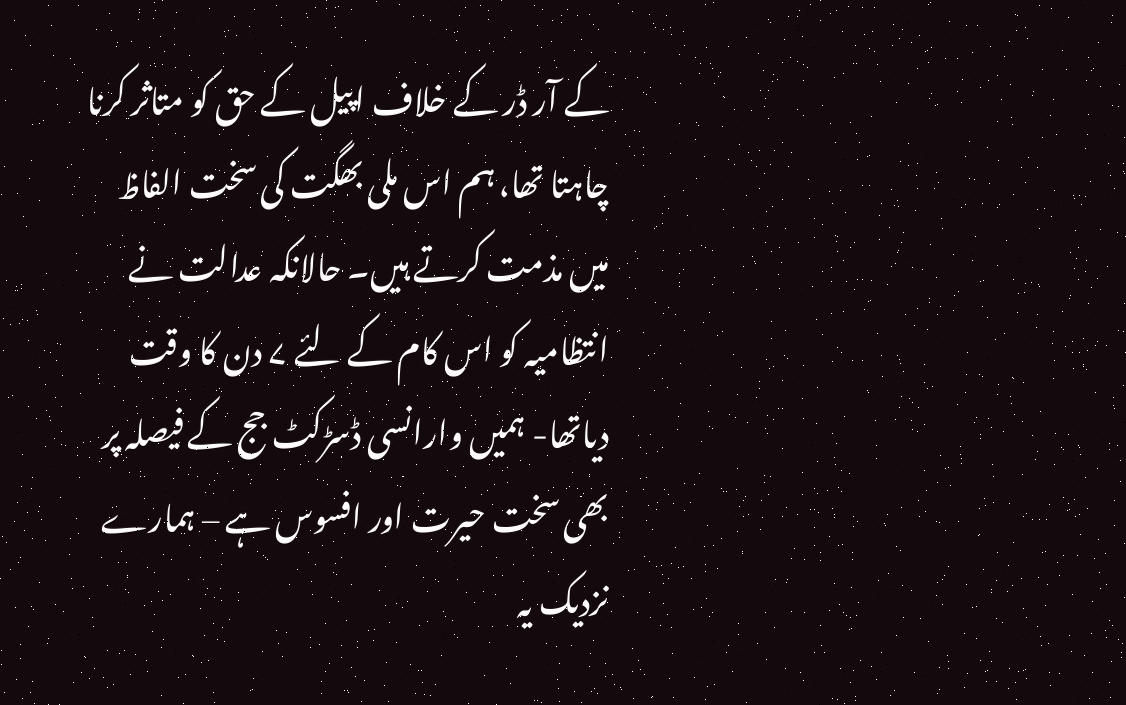کے آر ڈر کے خلاف اپیل کے حق کو متاثر کرنا چاہتا تھا، ہم اس ملی بھگت کی سخت الفاظ میں مذمت کرتے ہیں۔ حالانکہ عدالت نے انتظامیہ کو اس کام کے لئے ۷ دن کا وقت دیاتھا- ہمیں وارانسی ڈسڑکٹ جج کے فیصلہ پر بھی سخت حیرت اور افسوس ہے – ہمارے نزدیک یہ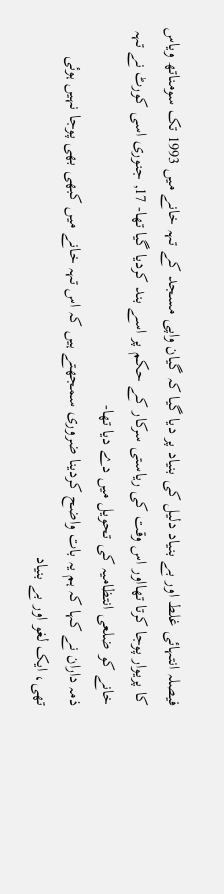فیصلہ انتہائی غلط اور بے بنیاد دلیل کی بنیاد پر دیا گیا کہ گیان واپی مسجد کے تہہ خانے میں 1993 تک سومناتھ ویاس کا پریوار پوجا کرتا تھااور اس وقت کی ریاستی سرکار کے حکم پر اسے بند کردیا گیا تھا- 17, جنوری اسی کورٹ نے تہہ خانے کو ضلعی انتظامیہ کی تحویل میں دے دیا تھا-
ذمہ داران نے کہا کہ ہم یہ بات واضح کردینا ضروری سمجھتے ہیں کہ اس تہہ خانے میں کبھی بھی پوجا نہیں ہوئی تھی، ایک لغو اور بے بنیاد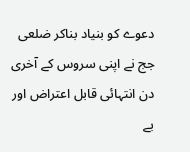دعوے کو بنیاد بناکر ضلعی جج نے اپنی سروس کے آخری دن انتہائی قابل اعتراض اور بے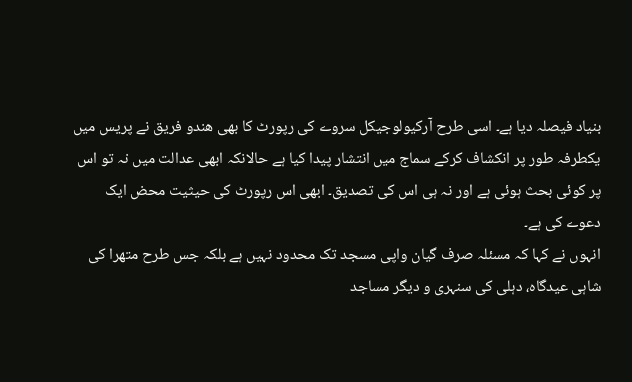بنیاد فیصلہ دیا ہے۔ اسی طرح آرکیولوجیکل سروے کی رپورٹ کا بھی ھندو فریق نے پریس میں یکطرفہ طور پر انکشاف کرکے سماج میں انتشار پیدا کیا ہے حالانکہ ابھی عدالت میں نہ تو اس پر کوئی بحث ہوئی ہے اور نہ ہی اس کی تصدیق۔ ابھی اس رپورٹ کی حیثیت محض ایک دعوے کی ہے۔
انہوں نے کہا کہ مسئلہ صرف گیان واپی مسجد تک محدود نہیں ہے بلکہ جس طرح متھرا کی شاہی عیدگاہ، دہلی کی سنہری و دیگر مساجد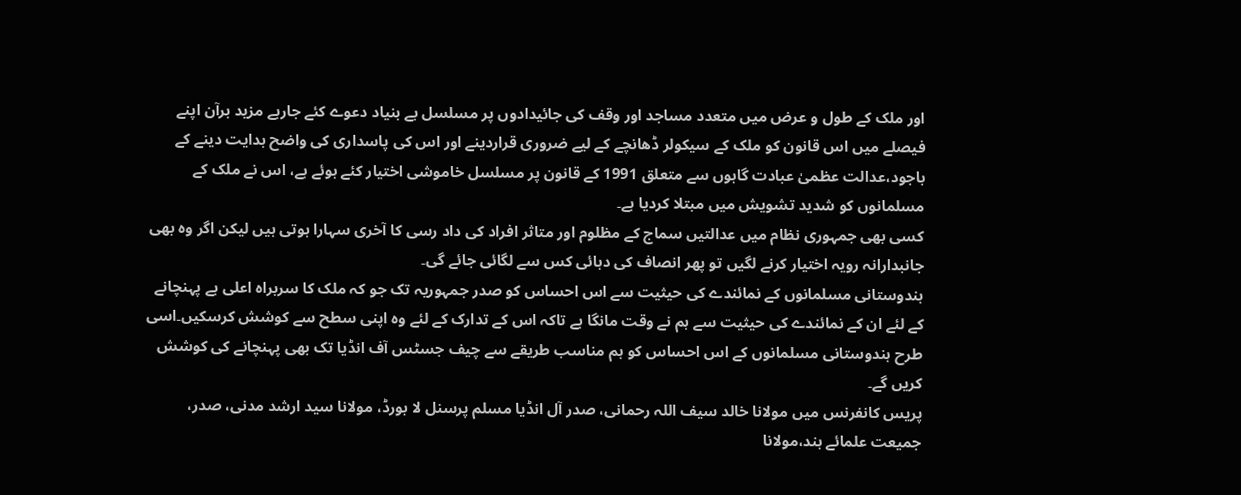اور ملک کے طول و عرض میں متعدد مساجد اور وقف کی جائیدادوں پر مسلسل بے بنیاد دعوے کئے جارہے مزید برآن اپنے فیصلے میں اس قانون کو ملک کے سیکولر ڈھانچے کے لیے ضروری قراردینے اور اس کی پاسداری کی واضح ہدایت دینے کے باجود،عدالت عظمیٰ عبادت گاہوں سے متعلق 1991 کے قانون پر مسلسل خاموشی اختیار کئے ہوئے ہے، اس نے ملک کے مسلمانوں کو شدید تشویش میں مبتلا کردیا ہے۔
کسی بھی جمہوری نظام میں عدالتیں سماج کے مظلوم اور متاثر افراد کی داد رسی کا آخری سہارا ہوتی ہیں لیکن اگر وہ بھی جانبدارانہ رویہ اختیار کرنے لگیں تو پھر انصاف کی دہائی کس سے لگائی جائے گی۔
ہندوستانی مسلمانوں کے نمائندے کی حیثیت سے اس احساس کو صدر جمہوریہ تک جو کہ ملک کا سربراہ اعلی ہے پہنچانے کے لئے ان کے نمائندے کی حیثیت سے ہم نے وقت مانگا ہے تاکہ اس کے تدارک کے لئے وہ اپنی سطح سے کوشش کرسکیں۔اسی طرح ہندوستانی مسلمانوں کے اس احساس کو ہم مناسب طریقے سے چیف جسٹس آف انڈیا تک بھی پہنچانے کی کوشش کریں گے۔
پریس کانفرنس میں مولانا خالد سیف اللہ رحمانی، صدر آل انڈیا مسلم پرسنل لا بورڈ، مولانا سید ارشد مدنی، صدر، جمیعت علمائے ہند،مولانا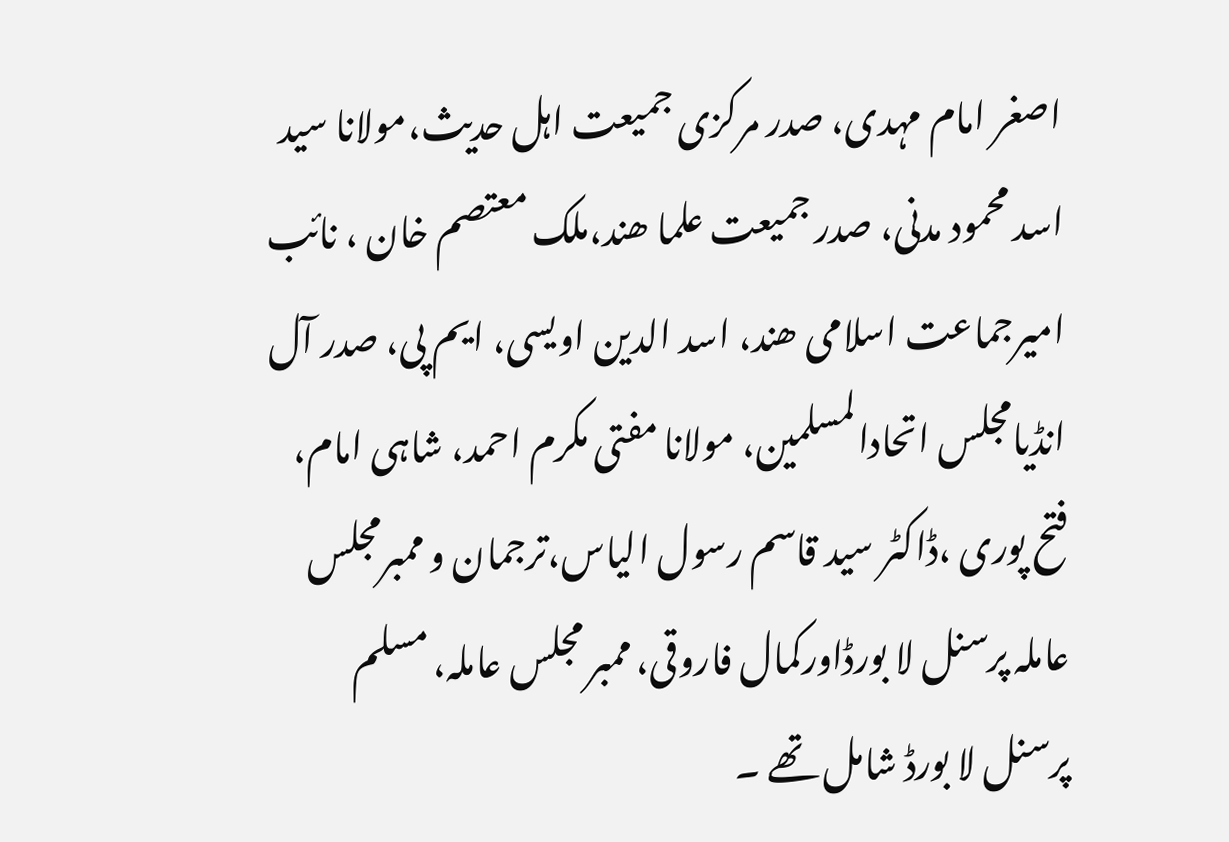اصغر امام مہدی، صدر مرکزی جمیعت اہل حدیث،مولانا سید اسد محمود مدنی، صدر جمیعت علما ھند،ملک معتصم خان ، نائب امیرجماعت اسلامی ھند، اسد الدین اویسی، ایم پی، صدر آل انڈیامجلس اتحادالمسلمین، مولانا مفتی مکرم احمد، شاہی امام، فتح پوری ،ڈاکٹر سید قاسم رسول الیاس،ترجمان و ممبرمجلس عاملہ پرسنل لا بورڈاورکمال فاروقی، ممبر مجلس عاملہ، مسلم پرسنل لا بورڈ شامل تھے ۔